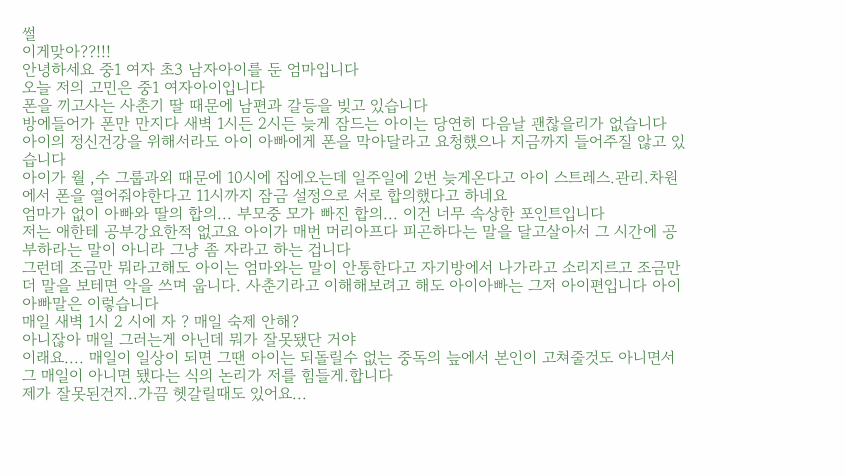썰
이게맞아??!!!
안녕하세요 중1 여자 초3 남자아이를 둔 엄마입니다
오늘 저의 고민은 중1 여자아이입니다
폰을 끼고사는 사춘기 딸 때문에 남편과 갈등을 빚고 있습니다
방에들어가 폰만 만지다 새벽 1시든 2시든 늦게 잠드는 아이는 당연히 다음날 괜찮을리가 없습니다
아이의 정신건강을 위해서라도 아이 아빠에게 폰을 막아달라고 요청했으나 지금까지 들어주질 않고 있습니다
아이가 월 ,수 그룹과외 때문에 10시에 집에오는데 일주일에 2번 늦게온다고 아이 스트레스.관리.차원에서 폰을 열어줘야한다고 11시까지 잠금 설정으로 서로 합의했다고 하네요
엄마가 없이 아빠와 딸의 합의... 부모중 모가 빠진 합의... 이건 너무 속상한 포인트입니다
저는 애한테 공부강요한적 없고요 아이가 매번 머리아프다 피곤하다는 말을 달고살아서 그 시간에 공부하라는 말이 아니라 그냥 좀 자라고 하는 겁니다
그런데 조금만 뭐라고해도 아이는 엄마와는 말이 안통한다고 자기방에서 나가라고 소리지르고 조금만 더 말을 보테면 악을 쓰며 웁니다. 사춘기라고 이해해보려고 해도 아이아빠는 그저 아이편입니다 아이아빠말은 이렇습니다
매일 새벽 1시 2 시에 자 ? 매일 숙제 안해?
아니잖아 매일 그러는게 아닌데 뭐가 잘못됐단 거야
이래요.... 매일이 일상이 되면 그땐 아이는 되돌릴수 없는 중독의 늪에서 본인이 고쳐줄것도 아니면서 그 매일이 아니면 됐다는 식의 논리가 저를 힘들게.합니다
제가 잘못된건지..가끔 헷갈릴때도 있어요...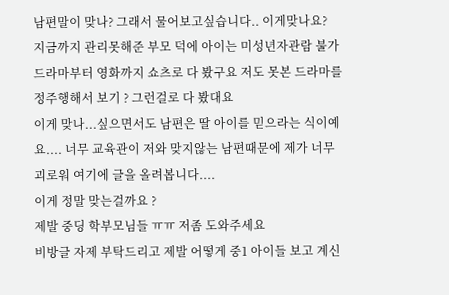남편말이 맞나? 그래서 물어보고싶습니다.. 이게맞나요?
지금까지 관리못해준 부모 덕에 아이는 미성년자관람 불가 드라마부터 영화까지 쇼츠로 다 봤구요 저도 못본 드라마를 정주행해서 보기 ? 그런걸로 다 봤대요
이게 맞나...싶으면서도 남편은 딸 아이를 믿으라는 식이예요.... 너무 교육관이 저와 맞지않는 남편때문에 제가 너무 괴로워 여기에 글을 올려봅니다....
이게 정말 맞는걸까요 ?
제발 중딩 학부모님들 ㅠㅠ 저좀 도와주세요
비방글 자제 부탁드리고 제발 어떻게 중1 아이들 보고 계신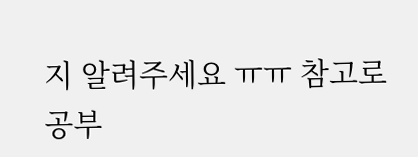지 알려주세요 ㅠㅠ 참고로 공부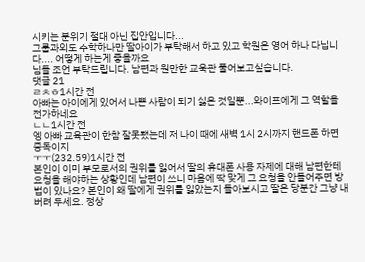시키는 분위기 절대 아닌 집안입니다...
그룹과외도 수학하나만 딸아이가 부탁해서 하고 있고 학원은 영어 하나 다닙니다.... 어떻게 하는게 좋을까요
님들 조언 부탁드립니다. 남편과 원만한 교욱관 풀어보고싶습니다.
댓글 21
ㄹㅊㅎ1시간 전
아빠는 아이에게 있어서 나쁜 사람이 되기 싫은 것일뿐...와이프에게 그 역할을 전가하네요
ㄴㄴ1시간 전
엥 아빠 교육관이 한참 잘못됐는데 저 나이 때에 새벽 1시 2시까지 핸드폰 하면 중독이지
ㅜㅜ(232.59)1시간 전
본인이 이미 부모로서의 권위를 잃어서 딸의 휴대폰 사용 자제에 대해 남편한테 요청을 해야하는 상황인데 남편이 쓰니 마음에 딱 맞게 그 요청을 안들어주면 방법이 있나요? 본인이 왜 딸에게 권위를 잃았는지 돌아보시고 딸은 당분간 그냥 내버려 두세요. 정상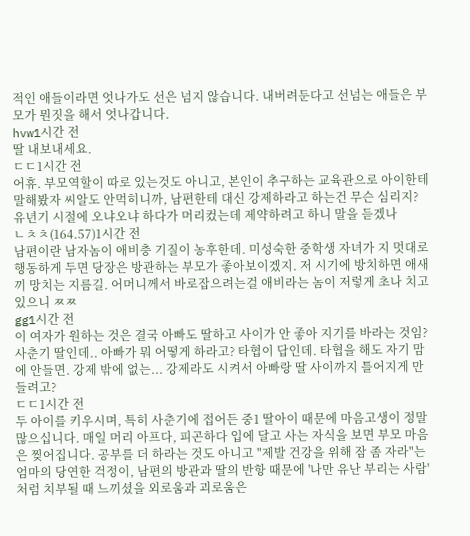적인 애들이라면 엇나가도 선은 넘지 않습니다. 내버려둔다고 선넘는 애들은 부모가 뭔짓을 해서 엇나갑니다.
hvw1시간 전
딸 내보내세요.
ㄷㄷ1시간 전
어휴. 부모역할이 따로 있는것도 아니고, 본인이 추구하는 교육관으로 아이한테 말해봤자 씨알도 안먹히니까, 남편한테 대신 강제하라고 하는건 무슨 심리지? 유년기 시절에 오냐오냐 하다가 머리컸는데 제약하려고 하니 말을 듣겠나
ㄴㅊㅊ(164.57)1시간 전
남편이란 남자놈이 애비충 기질이 농후한데. 미성숙한 중학생 자녀가 지 멋대로 행동하게 두면 당장은 방관하는 부모가 좋아보이겠지. 저 시기에 방치하면 애새끼 망치는 지름길. 어머니께서 바로잡으려는걸 애비라는 놈이 저렇게 초나 치고 있으니 ㅉㅉ
gg1시간 전
이 여자가 원하는 것은 결국 아빠도 딸하고 사이가 안 좋아 지기를 바라는 것임? 사춘기 딸인데.. 아빠가 뭐 어떻게 하라고? 타협이 답인데. 타협을 해도 자기 맘에 안들면. 강제 밖에 없는... 강제라도 시켜서 아빠랑 딸 사이까지 틀어지게 만들려고?
ㄷㄷ1시간 전
두 아이를 키우시며, 특히 사춘기에 접어든 중1 딸아이 때문에 마음고생이 정말 많으십니다. 매일 머리 아프다, 피곤하다 입에 달고 사는 자식을 보면 부모 마음은 찢어집니다. 공부를 더 하라는 것도 아니고 "제발 건강을 위해 잠 좀 자라"는 엄마의 당연한 걱정이, 남편의 방관과 딸의 반항 때문에 '나만 유난 부리는 사람'처럼 치부될 때 느끼셨을 외로움과 괴로움은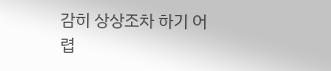감히 상상조차 하기 어렵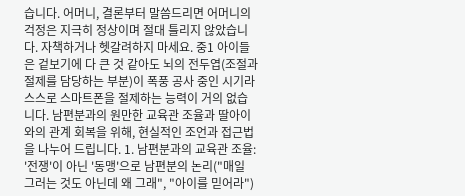습니다. 어머니, 결론부터 말씀드리면 어머니의 걱정은 지극히 정상이며 절대 틀리지 않았습니다. 자책하거나 헷갈려하지 마세요. 중1 아이들은 겉보기에 다 큰 것 같아도 뇌의 전두엽(조절과 절제를 담당하는 부분)이 폭풍 공사 중인 시기라 스스로 스마트폰을 절제하는 능력이 거의 없습니다. 남편분과의 원만한 교육관 조율과 딸아이와의 관계 회복을 위해, 현실적인 조언과 접근법을 나누어 드립니다. 1. 남편분과의 교육관 조율: '전쟁'이 아닌 '동맹'으로 남편분의 논리("매일 그러는 것도 아닌데 왜 그래", "아이를 믿어라")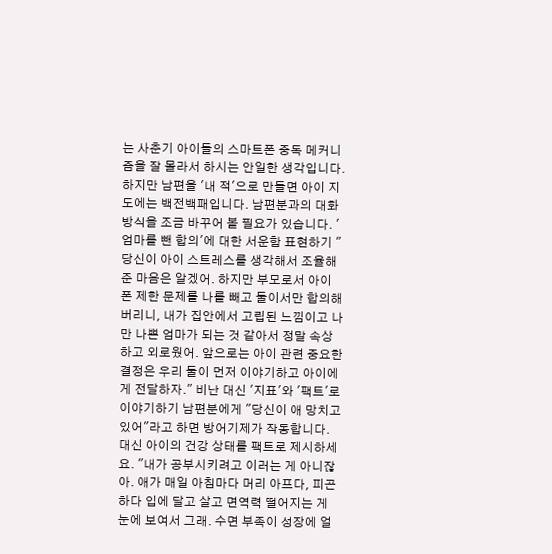는 사춘기 아이들의 스마트폰 중독 메커니즘을 잘 몰라서 하시는 안일한 생각입니다. 하지만 남편을 '내 적'으로 만들면 아이 지도에는 백전백패입니다. 남편분과의 대화 방식을 조금 바꾸어 볼 필요가 있습니다. '엄마를 뺀 합의'에 대한 서운함 표현하기 "당신이 아이 스트레스를 생각해서 조율해 준 마음은 알겠어. 하지만 부모로서 아이 폰 제한 문제를 나를 빼고 둘이서만 합의해 버리니, 내가 집안에서 고립된 느낌이고 나만 나쁜 엄마가 되는 것 같아서 정말 속상하고 외로웠어. 앞으로는 아이 관련 중요한 결정은 우리 둘이 먼저 이야기하고 아이에게 전달하자." 비난 대신 '지표'와 '팩트'로 이야기하기 남편분에게 "당신이 애 망치고 있어"라고 하면 방어기제가 작동합니다. 대신 아이의 건강 상태를 팩트로 제시하세요. "내가 공부시키려고 이러는 게 아니잖아. 애가 매일 아침마다 머리 아프다, 피곤하다 입에 달고 살고 면역력 떨어지는 게 눈에 보여서 그래. 수면 부족이 성장에 얼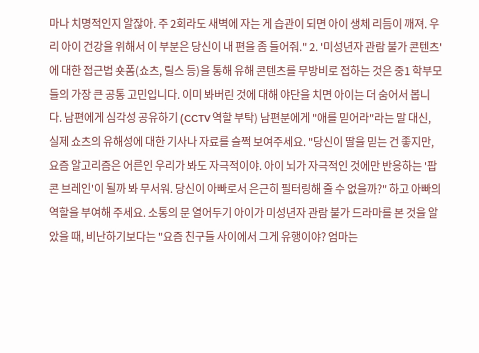마나 치명적인지 알잖아. 주 2회라도 새벽에 자는 게 습관이 되면 아이 생체 리듬이 깨져. 우리 아이 건강을 위해서 이 부분은 당신이 내 편을 좀 들어줘." 2. '미성년자 관람 불가 콘텐츠'에 대한 접근법 숏폼(쇼츠, 릴스 등)을 통해 유해 콘텐츠를 무방비로 접하는 것은 중1 학부모들의 가장 큰 공통 고민입니다. 이미 봐버린 것에 대해 야단을 치면 아이는 더 숨어서 봅니다. 남편에게 심각성 공유하기 (CCTV 역할 부탁) 남편분에게 "애를 믿어라"라는 말 대신, 실제 쇼츠의 유해성에 대한 기사나 자료를 슬쩍 보여주세요. "당신이 딸을 믿는 건 좋지만, 요즘 알고리즘은 어른인 우리가 봐도 자극적이야. 아이 뇌가 자극적인 것에만 반응하는 '팝콘 브레인'이 될까 봐 무서워. 당신이 아빠로서 은근히 필터링해 줄 수 없을까?" 하고 아빠의 역할을 부여해 주세요. 소통의 문 열어두기 아이가 미성년자 관람 불가 드라마를 본 것을 알았을 때, 비난하기보다는 "요즘 친구들 사이에서 그게 유행이야? 엄마는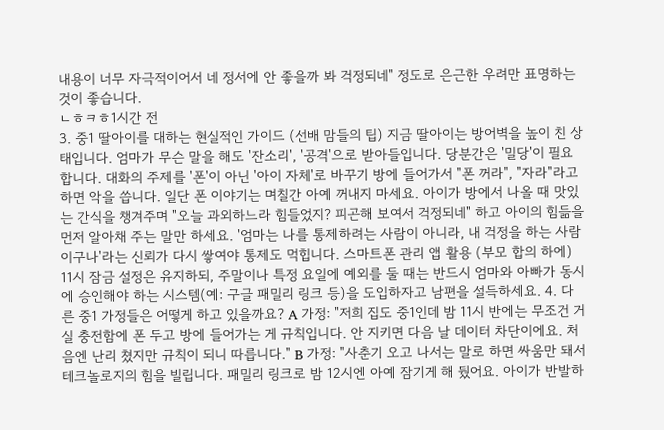내용이 너무 자극적이어서 네 정서에 안 좋을까 봐 걱정되네" 정도로 은근한 우려만 표명하는 것이 좋습니다.
ㄴㅎㅋㅎ1시간 전
3. 중1 딸아이를 대하는 현실적인 가이드 (선배 맘들의 팁) 지금 딸아이는 방어벽을 높이 친 상태입니다. 엄마가 무슨 말을 해도 '잔소리', '공격'으로 받아들입니다. 당분간은 '밀당'이 필요합니다. 대화의 주제를 '폰'이 아닌 '아이 자체'로 바꾸기 방에 들어가서 "폰 꺼라", "자라"라고 하면 악을 씁니다. 일단 폰 이야기는 며칠간 아예 꺼내지 마세요. 아이가 방에서 나올 때 맛있는 간식을 챙겨주며 "오늘 과외하느라 힘들었지? 피곤해 보여서 걱정되네" 하고 아이의 힘듦을 먼저 알아채 주는 말만 하세요. '엄마는 나를 통제하려는 사람이 아니라, 내 걱정을 하는 사람이구나'라는 신뢰가 다시 쌓여야 통제도 먹힙니다. 스마트폰 관리 앱 활용 (부모 합의 하에) 11시 잠금 설정은 유지하되, 주말이나 특정 요일에 예외를 둘 때는 반드시 엄마와 아빠가 동시에 승인해야 하는 시스템(예: 구글 패밀리 링크 등)을 도입하자고 남편을 설득하세요. 4. 다른 중1 가정들은 어떻게 하고 있을까요? A 가정: "저희 집도 중1인데 밤 11시 반에는 무조건 거실 충전함에 폰 두고 방에 들어가는 게 규칙입니다. 안 지키면 다음 날 데이터 차단이에요. 처음엔 난리 쳤지만 규칙이 되니 따릅니다." B 가정: "사춘기 오고 나서는 말로 하면 싸움만 돼서 테크놀로지의 힘을 빌립니다. 패밀리 링크로 밤 12시엔 아예 잠기게 해 뒀어요. 아이가 반발하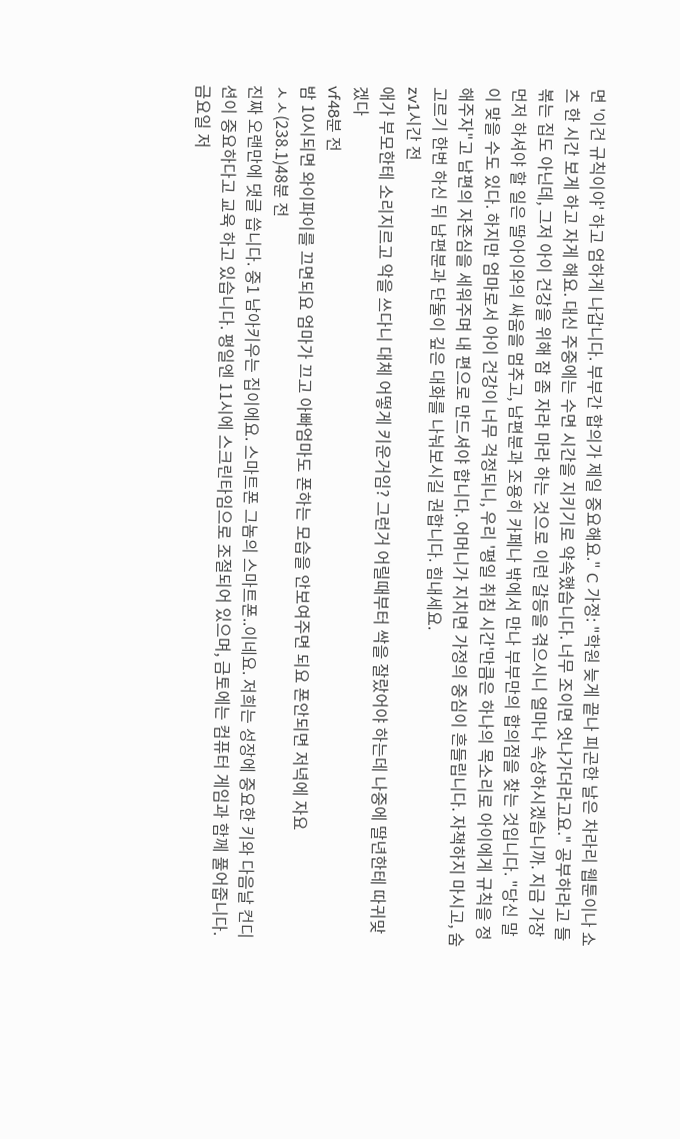면 '이건 규칙이야' 하고 엄하게 나갑니다. 부부간 합의가 제일 중요해요." C 가정: "학원 늦게 끝나 피곤한 날은 차라리 웹툰이나 쇼츠 한 시간 보게 하고 자게 해요. 대신 주중에는 수면 시간을 지키기로 약속했습니다. 너무 조이면 엇나가더라고요." 공부하라고 들볶는 집도 아닌데, 그저 아이 건강을 위해 잠 좀 자라 마라 하는 것으로 이런 갈등을 겪으시니 얼마나 속상하시겠습니까. 지금 가장 먼저 하셔야 할 일은 딸아이와의 싸움을 멈추고, 남편분과 조용히 카페나 밖에서 만나 부부만의 합의점을 찾는 것입니다. "당신 말이 맞을 수도 있다. 하지만 엄마로서 아이 건강이 너무 걱정되니, 우리 '평일 취침 시간'만큼은 하나의 목소리로 아이에게 규칙을 정해주자"고 남편의 자존심을 세워주며 내 편으로 만드셔야 합니다. 어머니가 지치면 가정의 중심이 흔들립니다. 자책하지 마시고, 숨 고르기 한번 하신 뒤 남편분과 단둘이 깊은 대화를 나눠보시길 권합니다. 힘내세요.
zv1시간 전
애가 부모한테 소리지르고 악을 쓰다니 대체 어떻게 키운거임? 그런거 어릴때부터 싹을 잘랐어야 하는데 나중에 딸년한테 따귀맞겠다
vf48분 전
밤 10시되면 와이파이를 끄면되요 엄마가 끄고 아빠엄마도 폰하는 모습을 안보여주면 되요 폰안되면 저녁에 자요
ㅅㅅ(238.1)48분 전
진짜 오랜만에 댓글 씁니다. 중1 남아키우는 집이에요. 스마트폰 그놈의 스마트폰..이네요. 저희는 성장에 중요한 키와 다음날 컨디션이 중요하다고 교육 하고 있습니다. 평일엔 11시에 스크린타임으로 조절되어 있으며, 금토에는 컴퓨터 게임과 함께 풀어줍니다. 금요일 저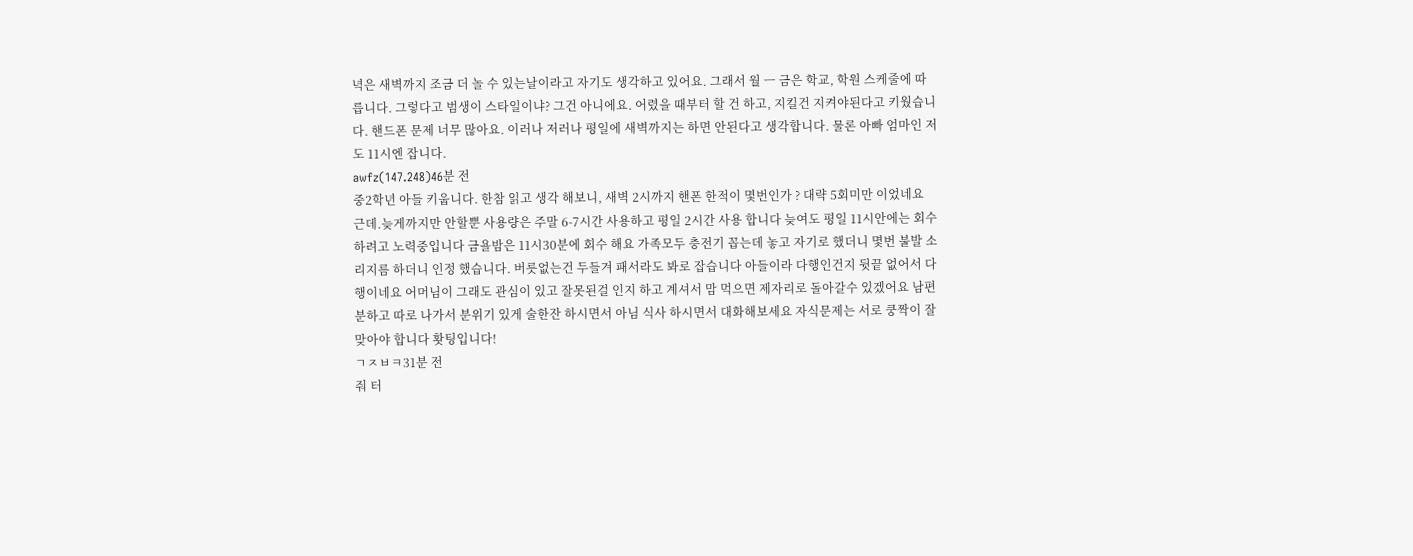녁은 새벽까지 조금 더 놀 수 있는날이라고 자기도 생각하고 있어요. 그래서 월 ㅡ 금은 학교, 학원 스케줄에 따릅니다. 그렇다고 범생이 스타일이냐? 그건 아니에요. 어렸을 때부터 할 건 하고, 지킬건 지켜야된다고 키웠습니다. 핸드폰 문제 너무 많아요. 이러나 저러나 평일에 새벽까지는 하면 안된다고 생각합니다. 물론 아빠 엄마인 저도 11시엔 잡니다.
awfz(147.248)46분 전
중2학년 아들 키웁니다. 한참 읽고 생각 해보니, 새벽 2시까지 핸폰 한적이 몇번인가 ? 대략 5회미만 이었네요 근데.늦게까지만 안할뿐 사용량은 주말 6-7시간 사용하고 평일 2시간 사용 합니다 늦여도 평일 11시안에는 회수하려고 노력중입니다 금욜밤은 11시30분에 회수 해요 가족모두 충전기 꼽는데 놓고 자기로 했더니 몇번 불발 소리지름 하더니 인정 했습니다. 버릇없는건 두들겨 패서라도 봐로 잡습니다 아들이라 다행인건지 뒷끝 없어서 다행이네요 어머님이 그래도 관심이 있고 잘못된걸 인지 하고 계셔서 맘 먹으면 제자리로 돌아갈수 있겠어요 남편분하고 따로 나가서 분위기 있게 술한잔 하시면서 아님 식사 하시면서 대화해보세요 자식문제는 서로 쿵짝이 잘 맞아야 합니다 홧팅입니다!
ㄱㅈㅂㅋ31분 전
줘 터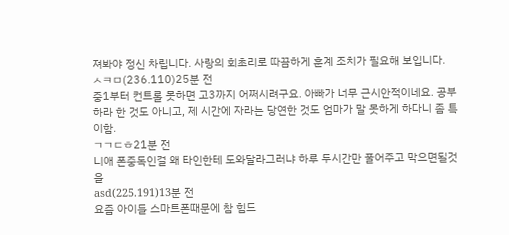져봐야 정신 차립니다. 사랑의 회초리로 따끔하게 훈계 조치가 필요해 보입니다.
ㅅㅋㅁ(236.110)25분 전
중1부터 컨트롤 못하면 고3까지 어쩌시려구요. 아빠가 너무 근시안적이네요. 공부하라 한 것도 아니고, 제 시간에 자라는 당연한 것도 엄마가 말 못하게 하다니 좀 특이함.
ㄱㄱㄷㅎ21분 전
니애 폰중독인걸 왜 타인한테 도와달라그러냐 하루 두시간만 풀어주고 막으면될것을
asd(225.191)13분 전
요즘 아이들 스마트폰때문에 참 힘드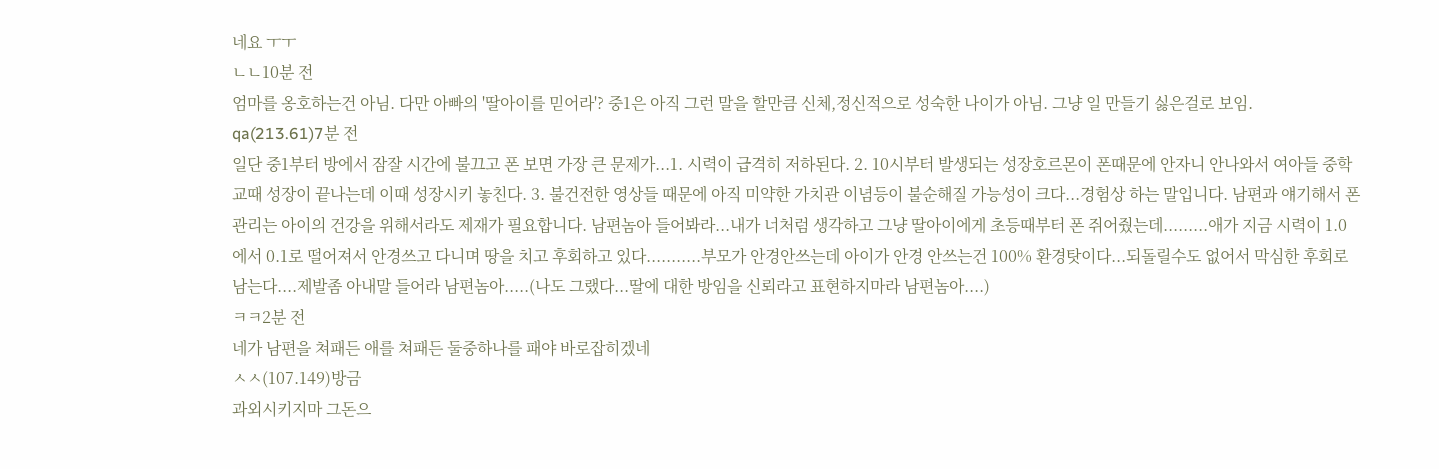네요 ㅜㅜ
ㄴㄴ10분 전
엄마를 옹호하는건 아님. 다만 아빠의 '딸아이를 믿어라'? 중1은 아직 그런 말을 할만큼 신체,정신적으로 성숙한 나이가 아님. 그냥 일 만들기 싫은걸로 보임.
qa(213.61)7분 전
일단 중1부터 방에서 잠잘 시간에 불끄고 폰 보면 가장 큰 문제가...1. 시력이 급격히 저하된다. 2. 10시부터 발생되는 성장호르몬이 폰때문에 안자니 안나와서 여아들 중학교때 성장이 끝나는데 이때 성장시키 놓친다. 3. 불건전한 영상들 때문에 아직 미약한 가치관 이념등이 불순해질 가능성이 크다...경험상 하는 말입니다. 남편과 얘기해서 폰관리는 아이의 건강을 위해서라도 제재가 필요합니다. 남편놈아 들어봐라...내가 너처럼 생각하고 그냥 딸아이에게 초등때부터 폰 쥐어줬는데.........애가 지금 시력이 1.0에서 0.1로 떨어져서 안경쓰고 다니며 땅을 치고 후회하고 있다...........부모가 안경안쓰는데 아이가 안경 안쓰는건 100% 환경탓이다...되돌릴수도 없어서 막심한 후회로 남는다....제발좀 아내말 들어라 남편놈아.....(나도 그랬다...딸에 대한 방임을 신뢰라고 표현하지마라 남편놈아....)
ㅋㅋ2분 전
네가 남편을 쳐패든 애를 쳐패든 둘중하나를 패야 바로잡히겠네
ㅅㅅ(107.149)방금
과외시키지마 그돈으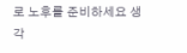로 노후를 준비하세요 생각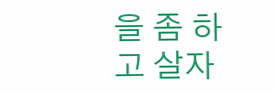을 좀 하고 살자